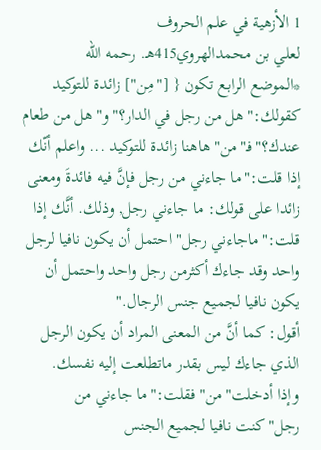1 الأزهية في علم الحروف
لعلي بن محمدالهروي415هـ. رحمه الله
*الموضع الرابع تكون { ["مِن"] زائدة للتوكيد كقولك:"هل من رجل في الدار؟"و"هل من طعام عندك؟"فـ"من"هاهنا زائدة للتوكيد ... واعلم أنّك إذا قلت:"ما جاءني من رجل فإنَّ فيه فائدةَ ومعنى زائدا على قولك: ما جاءني رجل, وذلك. أنَّك إذا قلت:"ماجاءني رجل"احتمل أن يكون نافيا لرجل واحد وقد جاءك أكثرمن رجل واحد واحتمل أن يكون نافيا لجميع جنس الرجال."
أقول: كما أنَّ من المعنى المراد أن يكون الرجل الذي جاءك ليس بقدر ماتطلعت إليه نفسك.
وإذا أدخلت"من"فقلت:"ما جاءني من رجل"كنت نافيا لجميع الجنس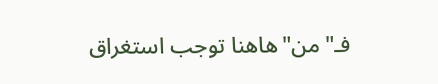فـ"من"هاهنا توجب استغراق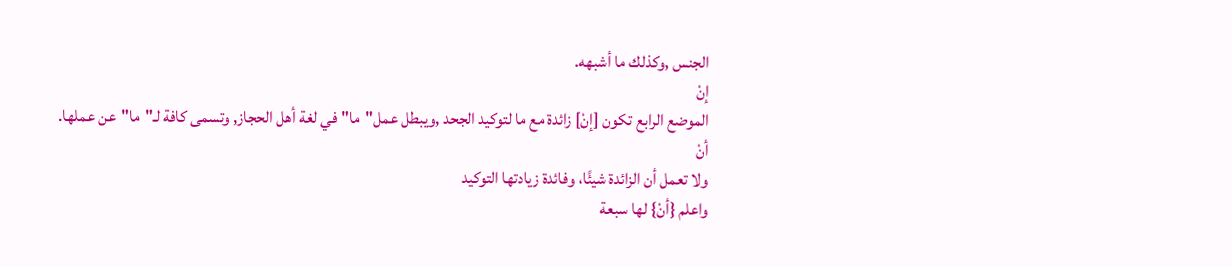الجنس ,وكذلك ما أشبهه.
إنْ
الموضع الرابع تكون [إنْ] زائدة مع ما لتوكيد الجحد ,ويبطل عمل"ما"في لغة أهل الحجاز, وتسمى كافة لـ"ما"عن عملها.
أنْ
ولا تعمل أن الزائدة شيئًا، وفائدة زيادتها التوكيد
واعلم {أنْ} لها سبعة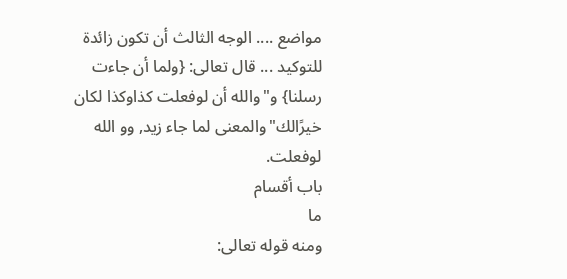مواضع .... الوجه الثالث أن تكون زائدة للتوكيد ... قال تعالى: {ولما أن جاءت رسلنا} و"والله أن لوفعلت كذاوكذا لكان خيرًالك"والمعنى لما جاء زيد, وو الله لوفعلت.
باب أقسام
ما
ومنه قوله تعالى: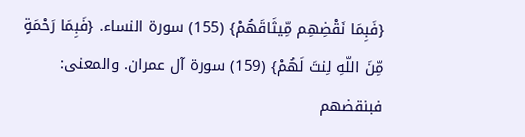{فَبِمَا نَقْضِهِم مِّيثَاقَهُمْ} (155) سورة النساء. {فَبِمَا رَحْمَةٍ مِّنَ اللّهِ لِنتَ لَهُمْ} (159) سورة آل عمران. والمعنى: فبنقضهم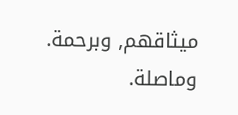ميثاقهم, وبرحمة. وماصلة.